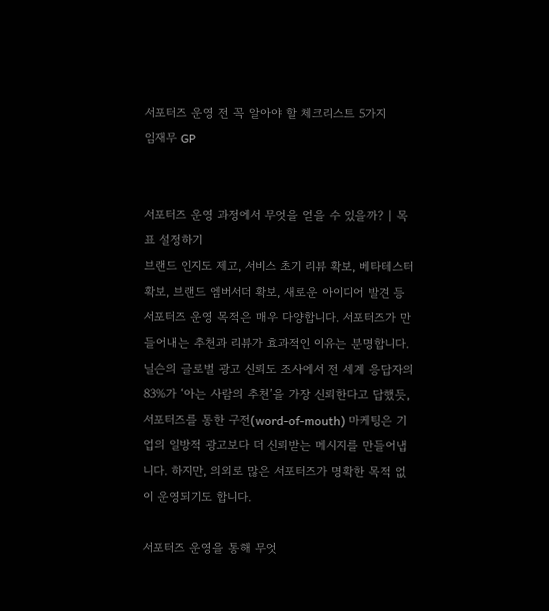서포터즈 운영 전 꼭 알아야 할 체크리스트 5가지
임재무 GP


서포터즈 운영 과정에서 무엇을 얻을 수 있을까? | 목표 설정하기
브랜드 인지도 제고, 서비스 초기 리뷰 확보, 베타테스터 확보, 브랜드 엠버서더 확보, 새로운 아이디어 발견 등 서포터즈 운영 목적은 매우 다양합니다. 서포터즈가 만들어내는 추천과 리뷰가 효과적인 이유는 분명합니다. 닐슨의 글로벌 광고 신뢰도 조사에서 전 세계 응답자의 83%가 ‘아는 사람의 추천’을 가장 신뢰한다고 답했듯, 서포터즈를 통한 구전(word-of-mouth) 마케팅은 기업의 일방적 광고보다 더 신뢰받는 메시지를 만들어냅니다. 하지만, 의외로 많은 서포터즈가 명확한 목적 없이 운영되기도 합니다.

서포터즈 운영을 통해 무엇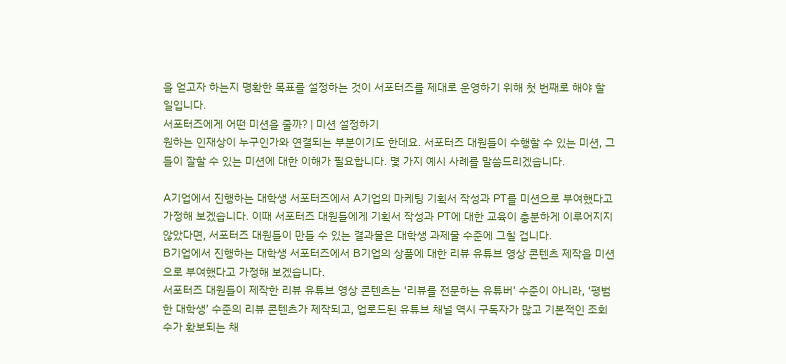을 얻고자 하는지 명확한 목표를 설정하는 것이 서포터즈를 제대로 운영하기 위해 첫 번째로 해야 할 일입니다.
서포터즈에게 어떤 미션을 줄까? | 미션 설정하기
원하는 인재상이 누구인가와 연결되는 부분이기도 한데요. 서포터즈 대원들이 수행할 수 있는 미션, 그들이 잘할 수 있는 미션에 대한 이해가 필요합니다. 몇 가지 예시 사례를 말씀드리겠습니다.

A기업에서 진행하는 대학생 서포터즈에서 A기업의 마케팅 기획서 작성과 PT를 미션으로 부여했다고 가정해 보겠습니다. 이때 서포터즈 대원들에게 기획서 작성과 PT에 대한 교육이 충분하게 이루어지지 않았다면, 서포터즈 대원들이 만들 수 있는 결과물은 대학생 과제물 수준에 그칠 겁니다.
B기업에서 진행하는 대학생 서포터즈에서 B기업의 상품에 대한 리뷰 유튜브 영상 콘텐츠 제작을 미션으로 부여했다고 가정해 보겠습니다.
서포터즈 대원들이 제작한 리뷰 유튜브 영상 콘텐츠는 ‘리뷰를 전문하는 유튜버’ 수준이 아니라, ‘평범한 대학생’ 수준의 리뷰 콘텐츠가 제작되고, 업로드된 유튜브 채널 역시 구독자가 많고 기본적인 조회수가 확보되는 채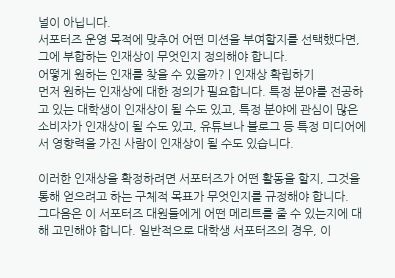널이 아닙니다.
서포터즈 운영 목적에 맞추어 어떤 미션을 부여할지를 선택했다면, 그에 부합하는 인재상이 무엇인지 정의해야 합니다.
어떻게 원하는 인재를 찾을 수 있을까? | 인재상 확립하기
먼저 원하는 인재상에 대한 정의가 필요합니다. 특정 분야를 전공하고 있는 대학생이 인재상이 될 수도 있고, 특정 분야에 관심이 많은 소비자가 인재상이 될 수도 있고, 유튜브나 블로그 등 특정 미디어에서 영향력을 가진 사람이 인재상이 될 수도 있습니다.

이러한 인재상을 확정하려면 서포터즈가 어떤 활동을 할지, 그것을 통해 얻으려고 하는 구체적 목표가 무엇인지를 규정해야 합니다.
그다음은 이 서포터즈 대원들에게 어떤 메리트를 줄 수 있는지에 대해 고민해야 합니다. 일반적으로 대학생 서포터즈의 경우, 이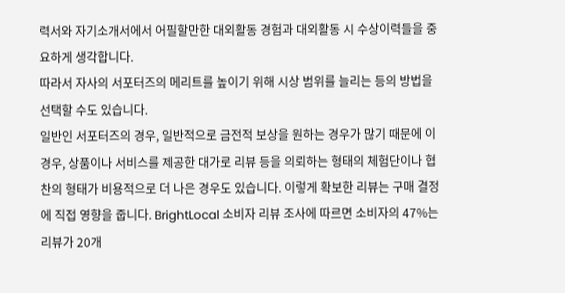력서와 자기소개서에서 어필할만한 대외활동 경험과 대외활동 시 수상이력들을 중요하게 생각합니다.
따라서 자사의 서포터즈의 메리트를 높이기 위해 시상 범위를 늘리는 등의 방법을 선택할 수도 있습니다.
일반인 서포터즈의 경우, 일반적으로 금전적 보상을 원하는 경우가 많기 때문에 이 경우, 상품이나 서비스를 제공한 대가로 리뷰 등을 의뢰하는 형태의 체험단이나 협찬의 형태가 비용적으로 더 나은 경우도 있습니다. 이렇게 확보한 리뷰는 구매 결정에 직접 영향을 줍니다. BrightLocal 소비자 리뷰 조사에 따르면 소비자의 47%는 리뷰가 20개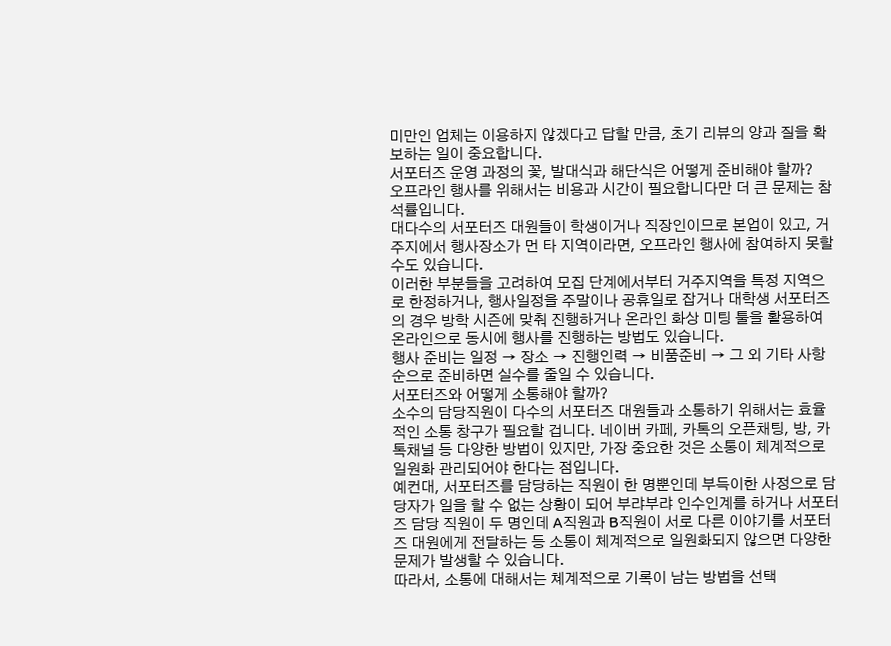미만인 업체는 이용하지 않겠다고 답할 만큼, 초기 리뷰의 양과 질을 확보하는 일이 중요합니다.
서포터즈 운영 과정의 꽃, 발대식과 해단식은 어떻게 준비해야 할까?
오프라인 행사를 위해서는 비용과 시간이 필요합니다만 더 큰 문제는 참석률입니다.
대다수의 서포터즈 대원들이 학생이거나 직장인이므로 본업이 있고, 거주지에서 행사장소가 먼 타 지역이라면, 오프라인 행사에 참여하지 못할 수도 있습니다.
이러한 부분들을 고려하여 모집 단계에서부터 거주지역을 특정 지역으로 한정하거나, 행사일정을 주말이나 공휴일로 잡거나 대학생 서포터즈의 경우 방학 시즌에 맞춰 진행하거나 온라인 화상 미팅 툴을 활용하여 온라인으로 동시에 행사를 진행하는 방법도 있습니다.
행사 준비는 일정 → 장소 → 진행인력 → 비품준비 → 그 외 기타 사항 순으로 준비하면 실수를 줄일 수 있습니다.
서포터즈와 어떻게 소통해야 할까?
소수의 담당직원이 다수의 서포터즈 대원들과 소통하기 위해서는 효율적인 소통 창구가 필요할 겁니다. 네이버 카페, 카톡의 오픈채팅, 방, 카톡채널 등 다양한 방법이 있지만, 가장 중요한 것은 소통이 체계적으로 일원화 관리되어야 한다는 점입니다.
예컨대, 서포터즈를 담당하는 직원이 한 명뿐인데 부득이한 사정으로 담당자가 일을 할 수 없는 상황이 되어 부랴부랴 인수인계를 하거나 서포터즈 담당 직원이 두 명인데 A직원과 B직원이 서로 다른 이야기를 서포터즈 대원에게 전달하는 등 소통이 체계적으로 일원화되지 않으면 다양한 문제가 발생할 수 있습니다.
따라서, 소통에 대해서는 쳬계적으로 기록이 남는 방법을 선택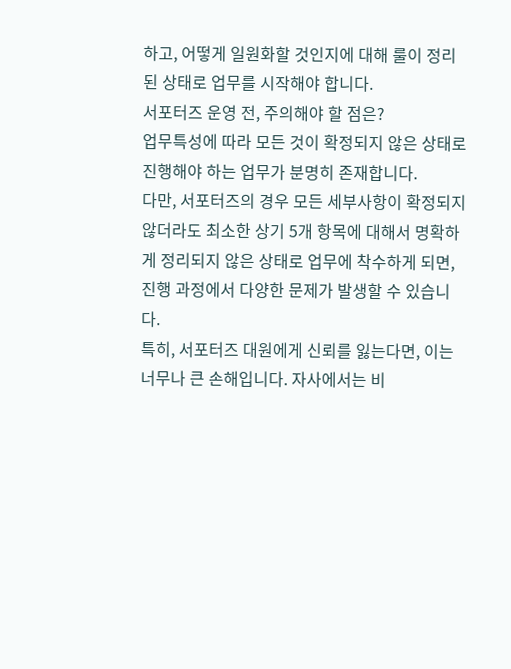하고, 어떻게 일원화할 것인지에 대해 룰이 정리된 상태로 업무를 시작해야 합니다.
서포터즈 운영 전, 주의해야 할 점은?
업무특성에 따라 모든 것이 확정되지 않은 상태로 진행해야 하는 업무가 분명히 존재합니다.
다만, 서포터즈의 경우 모든 세부사항이 확정되지 않더라도 최소한 상기 5개 항목에 대해서 명확하게 정리되지 않은 상태로 업무에 착수하게 되면, 진행 과정에서 다양한 문제가 발생할 수 있습니다.
특히, 서포터즈 대원에게 신뢰를 잃는다면, 이는 너무나 큰 손해입니다. 자사에서는 비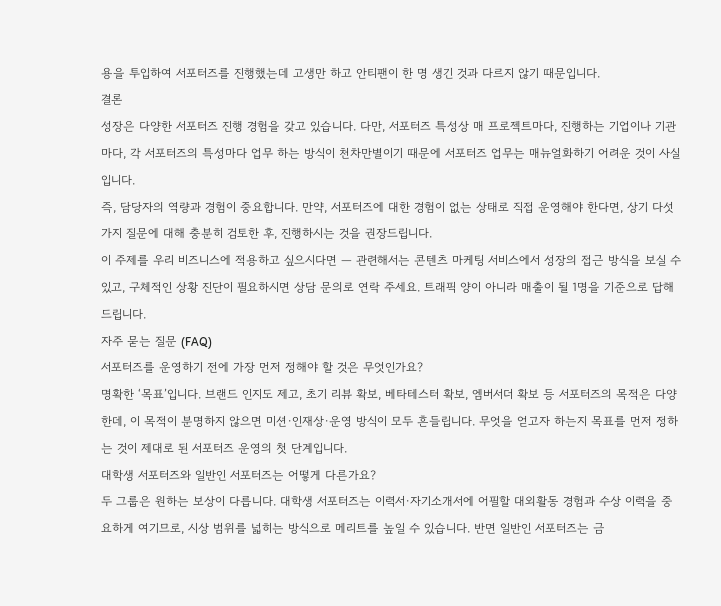용을 투입하여 서포터즈를 진행했는데 고생만 하고 안티팬이 한 명 생긴 것과 다르지 않기 때문입니다.
결론
성장은 다양한 서포터즈 진행 경험을 갖고 있습니다. 다만, 서포터즈 특성상 매 프로젝트마다, 진행하는 기업이나 기관마다, 각 서포터즈의 특성마다 업무 하는 방식이 천차만별이기 때문에 서포터즈 업무는 매뉴얼화하기 어려운 것이 사실입니다.
즉, 담당자의 역량과 경험이 중요합니다. 만약, 서포터즈에 대한 경험이 없는 상태로 직접 운영해야 한다면, 상기 다섯 가지 질문에 대해 충분히 검토한 후, 진행하시는 것을 권장드립니다.
이 주제를 우리 비즈니스에 적용하고 싶으시다면 — 관련해서는 콘텐츠 마케팅 서비스에서 성장의 접근 방식을 보실 수 있고, 구체적인 상황 진단이 필요하시면 상담 문의로 연락 주세요. 트래픽 양이 아니라 매출이 될 1명을 기준으로 답해 드립니다.
자주 묻는 질문 (FAQ)
서포터즈를 운영하기 전에 가장 먼저 정해야 할 것은 무엇인가요?
명확한 ‘목표’입니다. 브랜드 인지도 제고, 초기 리뷰 확보, 베타테스터 확보, 엠버서더 확보 등 서포터즈의 목적은 다양한데, 이 목적이 분명하지 않으면 미션·인재상·운영 방식이 모두 흔들립니다. 무엇을 얻고자 하는지 목표를 먼저 정하는 것이 제대로 된 서포터즈 운영의 첫 단계입니다.
대학생 서포터즈와 일반인 서포터즈는 어떻게 다른가요?
두 그룹은 원하는 보상이 다릅니다. 대학생 서포터즈는 이력서·자기소개서에 어필할 대외활동 경험과 수상 이력을 중요하게 여기므로, 시상 범위를 넓히는 방식으로 메리트를 높일 수 있습니다. 반면 일반인 서포터즈는 금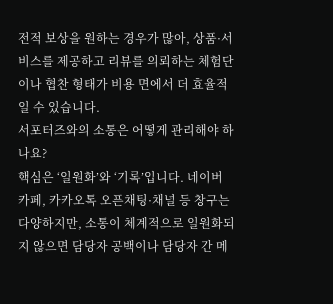전적 보상을 원하는 경우가 많아, 상품·서비스를 제공하고 리뷰를 의뢰하는 체험단이나 협찬 형태가 비용 면에서 더 효율적일 수 있습니다.
서포터즈와의 소통은 어떻게 관리해야 하나요?
핵심은 ‘일원화’와 ‘기록’입니다. 네이버 카페, 카카오톡 오픈채팅·채널 등 창구는 다양하지만, 소통이 체계적으로 일원화되지 않으면 담당자 공백이나 담당자 간 메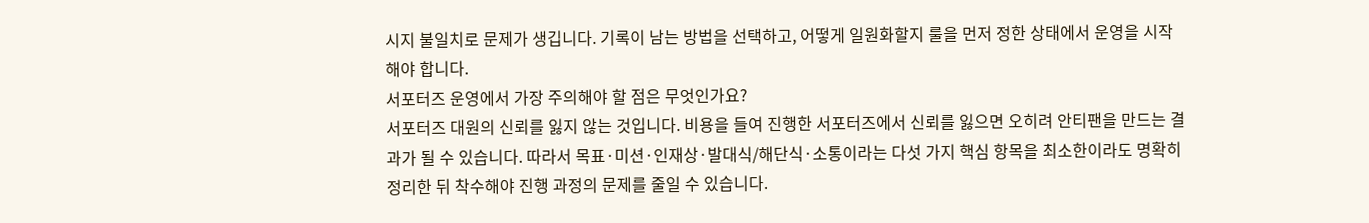시지 불일치로 문제가 생깁니다. 기록이 남는 방법을 선택하고, 어떻게 일원화할지 룰을 먼저 정한 상태에서 운영을 시작해야 합니다.
서포터즈 운영에서 가장 주의해야 할 점은 무엇인가요?
서포터즈 대원의 신뢰를 잃지 않는 것입니다. 비용을 들여 진행한 서포터즈에서 신뢰를 잃으면 오히려 안티팬을 만드는 결과가 될 수 있습니다. 따라서 목표·미션·인재상·발대식/해단식·소통이라는 다섯 가지 핵심 항목을 최소한이라도 명확히 정리한 뒤 착수해야 진행 과정의 문제를 줄일 수 있습니다.